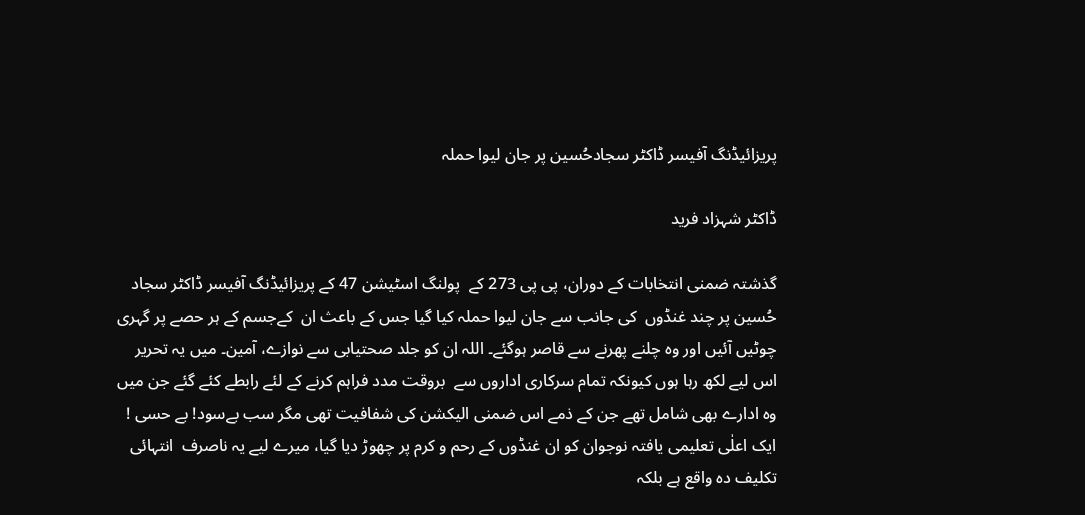پریزائیڈنگ آفیسر ڈاکٹر سجادحُسین پر جان لیوا حملہ

ڈاکٹر شہزاد فرید

گذشتہ ضمنی انتخابات کے دوران، پی پی 273 کے  پولنگ اسٹیشن 47 کے پریزائیڈنگ آفیسر ڈاکٹر سجاد حُسین پر چند غنڈوں  کی جانب سے جان لیوا حملہ کیا گیا جس کے باعث ان  کےجسم کے ہر حصے پر گہری چوٹیں آئیں اور وہ چلنے پھرنے سے قاصر ہوگئے۔ اللہ ان کو جلد صحتیابی سے نوازے، آمین۔ میں یہ تحریر اس لیے لکھ رہا ہوں کیونکہ تمام سرکاری اداروں سے  بروقت مدد فراہم کرنے کے لئے رابطے کئے گئے جن میں وہ ادارے بھی شامل تھے جن کے ذمے اس ضمنی الیکشن کی شفافیت تھی مگر سب بےسود! بے حسی ! ایک اعلٰی تعلیمی یافتہ نوجوان کو ان غنڈوں کے رحم و کرم پر چھوڑ دیا گیا، میرے لیے یہ ناصرف  انتہائی تکلیف دہ واقع ہے بلکہ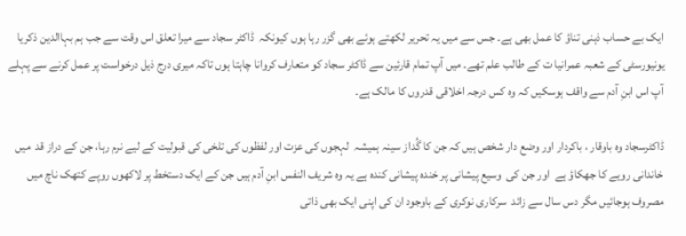ایک بے حساب ذہنی تناؤ کا عمل بھی ہے۔ جس سے میں یہ تحریر لکھتے ہوئے بھی گزر رہا ہوں کیونکہ  ڈاکٹر سجاد سے میرا تعلق اس وقت سے جب ہم بہاالدین ذکریا یونیورسٹی کے شعبہ عمرانیا ت کے طالب علم تھے۔ میں آپ تمام قارئین سے ڈاکٹر سجاد کو متعارف کروانا چاہتا ہوں تاکہ میری درج ذیل درخواست پر عمل کرنے سے پہلے آپ اس ابنِ آدم سے واقف ہوسکیں کہ وہ کس درجہ اخلاقی قدروں کا مالک ہے۔

ڈاکٹرسجاد وہ باوقار ، باکردار اور وضع دار شخص ہیں کہ جن کا گُداز سینہ ہمیشہ  لہجوں کی عزت اور لفظوں کی تلخی کی قبولیت کے لیے نرم رہا، جن کے دراز قد  میں خاندانی رویے کا جھکاؤ ہے  اور جن کی  وسیع پیشانی پر خندہ پیشانی کندہ ہے یہ وہ شریف النفس ابنِ آدم ہیں جن کے ایک دستخط پر لاکھوں روپے کتھک ناچ میں مصروف ہوجائیں مگر دس سال سے زائد  سرکاری نوکری کے باوجود ان کی اپنی ایک بھی ذاتی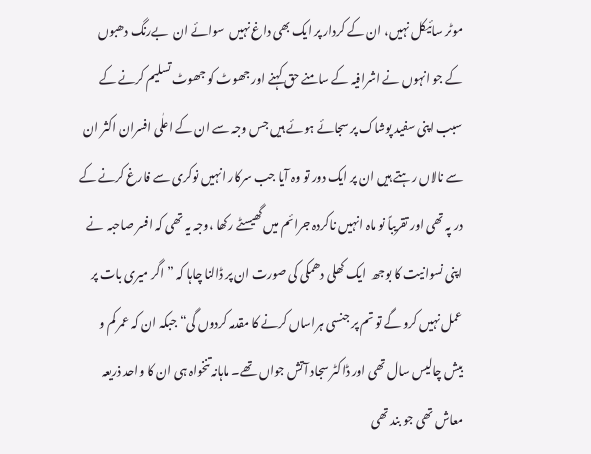موٹر سائیکل نہیں، ان کے کردار پر ایک بھی داغ نہیں  سوائے ان  بےرنگ دھبوں کے جو انہوں نے اشرافیہ کے سامنے حق کہنے اور جھوٹ کو جھوٹ تسلیم کرنے کے سبب اپنی سفید پوشاک پر سجائے ہوئے ہیں جس وجہ سے ان کے اعلٰی افسران اکثر ان سے نالاں رہتے ہیں ان پر ایک دور تو وہ آیا جب سرکار انہیں نوکری سے فارغ کرنے کے در پہ تھی اور تقریباً نو ماہ انہیں ناکردہ جرائم میں گھیسٹے رکھا ،وجہ یہ تھی کہ افسر صاحبہ  نے اپنی نسوانیت کا بوجھ  ایک کھلی دھمکی کی صورت ان پر ڈالنا چاہا کہ ”اگر میری بات پر عمل نہیں کرو گے تو تم پر جنسی ہراساں کرنے کا مقدمہ کردوں گی“ جبکہ ان کہ عمر کم و بیش چالیس سال تھی اور ڈاکٹر سجاد آتش جواں تھے۔ ماہانہ تنخواہ ہی ان کا واحد ذریعہ معاش تھی جو بند تھی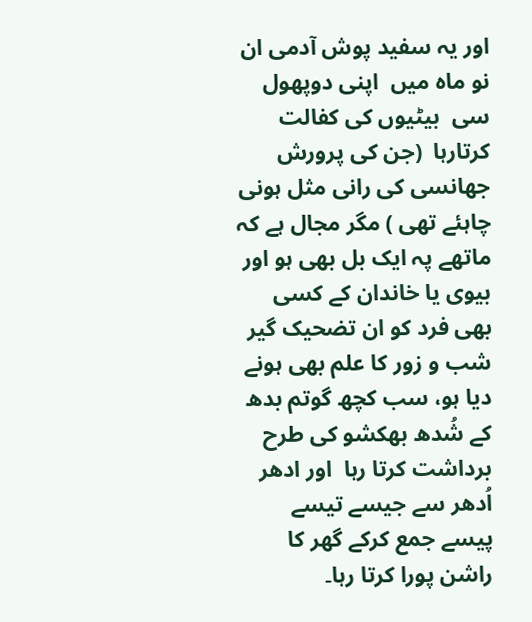اور یہ سفید پوش آدمی ان  نو ماہ میں  اپنی دوپھول سی  بیٹیوں کی کفالت کرتارہا  (جن کی پرورش جھانسی کی رانی مثل ہونی چاہئے تھی ) مگر مجال ہے کہ ماتھے پہ ایک بل بھی ہو اور بیوی یا خاندان کے کسی بھی فرد کو ان تضحیک گیر شب و زور کا علم بھی ہونے دیا ہو، سب کچھ گوتم بدھ کے شُدھ بھکشو کی طرح برداشت کرتا رہا  اور ادھر اُدھر سے جیسے تیسے پیسے جمع کرکے گھر کا راشن پورا کرتا رہا۔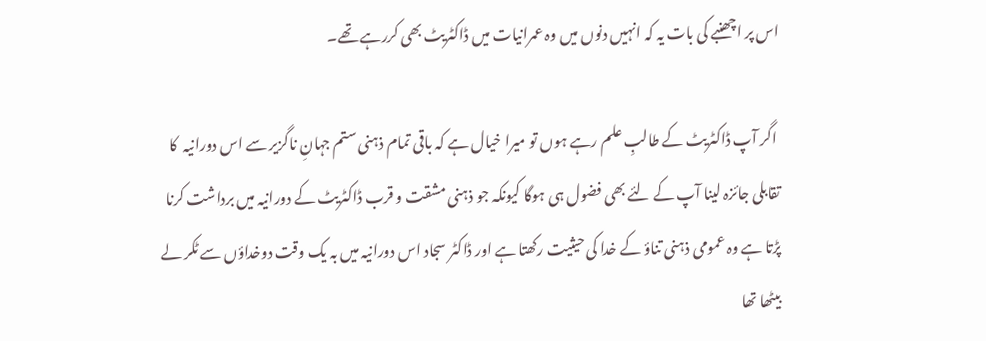اس پر اچھنبے کی بات یہ کہ انہیں دنوں میں وہ عمرانیات میں ڈاکٹریٹ بھی کررہے تھے۔

 اگر آپ ڈاکٹریٹ کے طالبِ علم رہے ہوں تو میرا خیال ہے کہ باقی تمام ذہنی ستم جہانِ ناگزیر سے اس دورانیہ  کا تقابلی جائزہ لینا آپ کے لئے بھی فضول ہی ہوگا کیونکہ جو ذہنی مشقت و قرب ڈاکٹریٹ کے دورانیہ میں برداشت کرنا پڑتا ہے وہ عمومی ذہنی تناؤ کے خدا کی حیثیت رکھتا ہے اور ڈاکٹر سجاد اس دورانیہ میں بہ یک وقت دوخداؤں سے ٹکر لے بیٹھا تھا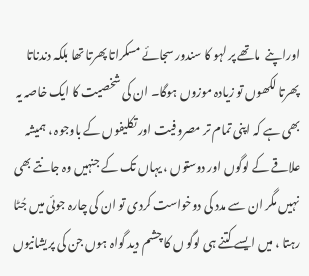اوراپنے  ماتھے پر لہو کا سندور سجائے مسکراتا پھرتا تھا بلکہ دندناتا پھرتا لکھوں تو زیادہ موزوں ہوگا۔ ان کی شخصیت کا ایک خاصہ یہ بھی ہے کہ اپنی تمام تر مصروفیت اور تکلیفوں کے باوجوہ ، ہمیشہ علاقے کے لوگوں اور دوستوں ، یہاں تک کے جنہیں وہ جانتے بھی نہیں مگر ان سے مدد کی دوخواست کردی تو ان کی چارہ جوئی میں جُٹا رہتا ، میں ایسے کتنے ہی لوگو ں کا چشم دید گواہ ہوں جن کی پریشانیوں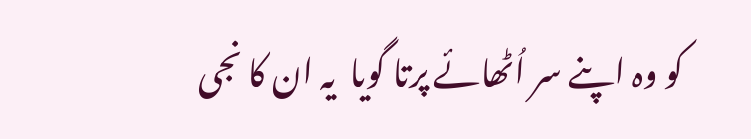کو وہ اپنے سر اُٹھائے پرتا گویا  یہ ان کا نجی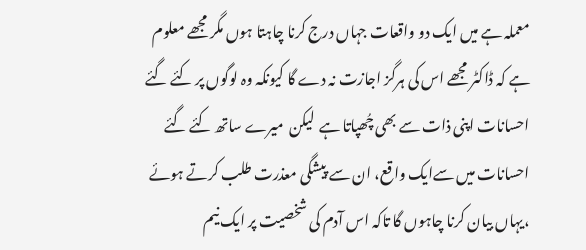معملہ ہے میں ایک دو واقعات جہاں درج کرنا چاہتا ہوں مگر مجھے معلوم ہے کہ ڈاکٹر مجھے اس کی ہرگز اجازت نہ دے گا کیونکہ وہ لوگوں پر کئے گئے احسانات اپنی ذات سے بھی چُھپاتا ہے  لیکن  میرے ساتھ کئے گئے احسانات میں سےایک واقع، ان سے پیشگی معذرت طلب کرتے ہوئے ،یہاں بیان کرنا چاہوں گا تاکہ اس آدم کی شخصیت پر ایک نیم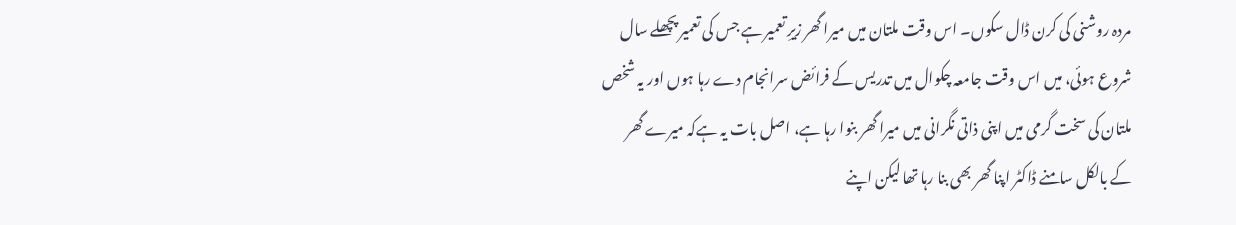مردہ روشنی کی کرن ڈال سکوں۔ اس وقت ملتان میں میرا گھر زیرِ تعمیر ہے جس کی تعمیر پچھلے سال شروع ہوئی، میں اس وقت جامعہ چکوال میں تدریس کے فرائض سرانجام دے رہا ہوں اور یہ شخص ملتان کی سخت گرمی میں اپنی ذاتی نگرانی میں میرا گھر بنوا رہا ہے، اصل بات یہ ہےکہ میرے گھر کے بالکل سامنے ڈاکٹر اپنا گھر بھی بنا رہا تھا لیکن اپنے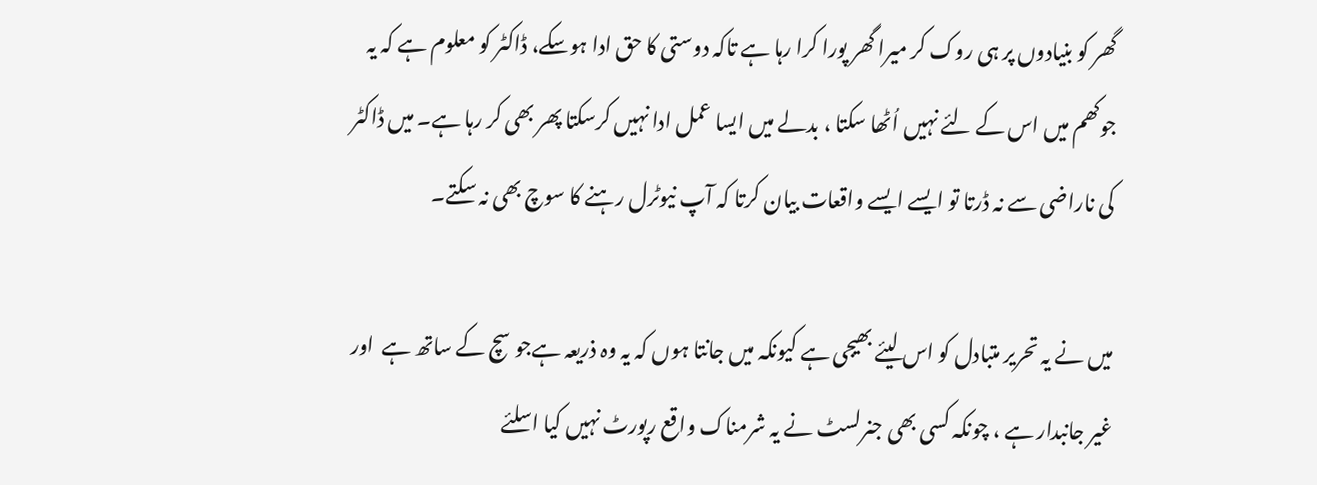گھر کو بنیادوں پر ہی روک کر میرا گھر پورا کرا رہا ہے تاکہ دوستی کا حق ادا ہوسکے، ڈاکٹر کو معلوم ہے کہ یہ جوکھم میں اس کے لئے نہیں اُٹھا سکتا ، بدلے میں ایسا عمل ادا نہیں کرسکتا پھر بھی کر رہا ہے۔ میں ڈاکٹر کی ناراضی سے نہ ڈرتا تو ایسے ایسے واقعات بیان کرتا کہ آپ نیوٹرل رہنے کا سوچ بھی نہ سکتے۔

میں نے یہ تحریر متبادل کو اس لیئے بھیجی ہے کیونکہ میں جانتا ہوں کہ یہ وہ ذریعہ ہےجو سچ کے ساتھ ہے  اور غیر جانبدار ہے ، چونکہ کسی بھی جنرلسٹ نے یہ شرمناک واقع رپورٹ نہیں کیا اسلئے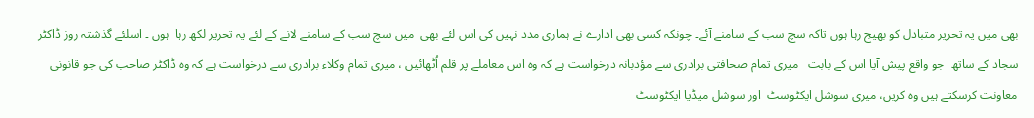بھی میں یہ تحریر متبادل کو بھیج رہا ہوں تاکہ سچ سب کے سامنے آئے۔ چونکہ کسی بھی ادارے نے ہماری مدد نہیں کی اس لئے بھی  میں سچ سب کے سامنے لانے کے لئے یہ تحریر لکھ رہا  ہوں ۔ اسلئے گذشتہ روز ڈاکٹر سجاد کے ساتھ  جو واقع پیش آیا اس کے بابت   میری تمام صحافتی برادری سے مؤدبانہ درخواست ہے کہ وہ اس معاملے پر قلم اُٹھائیں ، میری تمام وکلاء برادری سے درخواست ہے کہ وہ ڈاکٹر صاحب کی جو قانونی معاونت کرسکتے ہیں وہ کریں، میری سوشل ایکٹوسٹ  اور سوشل میڈیا ایکٹوسٹ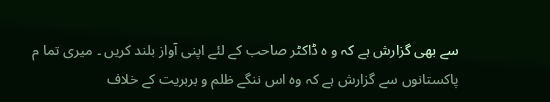سے بھی گزارش ہے کہ و ہ ڈاکٹر صاحب کے لئے اپنی آواز بلند کریں ۔ میری تما م پاکستانوں سے گزارش ہے کہ وہ اس ننگے ظلم و بربریت کے خلاف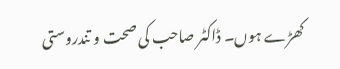کھڑے ہوں۔ ڈاکٹر صاحب کی صحت و تندروستی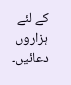کے لئے ہزاروں دعائیں۔